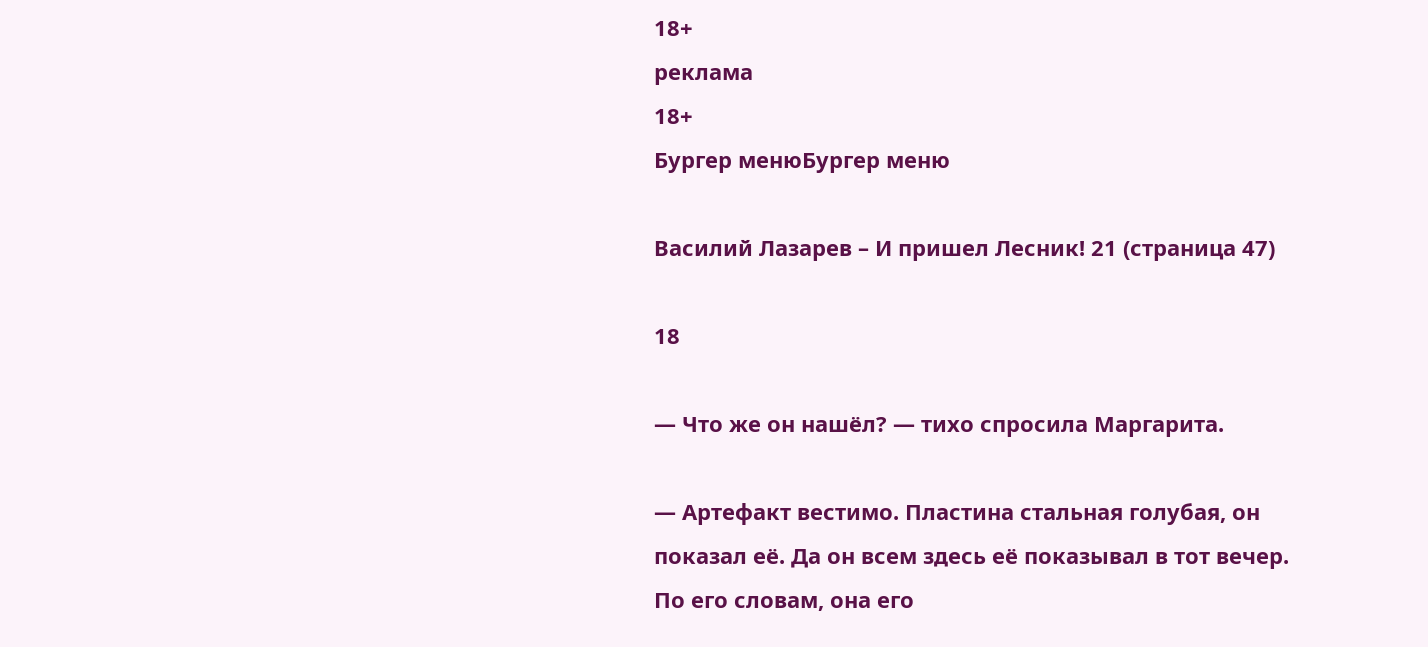18+
реклама
18+
Бургер менюБургер меню

Василий Лазарев – И пришел Лесник! 21 (страница 47)

18

— Что же он нашёл? — тихо спросила Маргарита.

— Артефакт вестимо. Пластина стальная голубая, он показал её. Да он всем здесь её показывал в тот вечер. По его словам, она его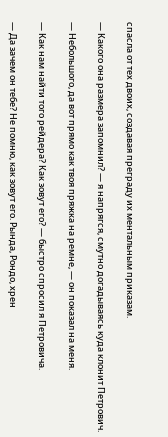спасла от тех двоих, создавая преграду их ментальным приказам.

— Какого она размера запомнил? — я напрягся, смутно догадываясь куда клонит Петрович.

— Небольшого, да вот прямо как твоя пряжка на ремне, — он показал на меня.

— Как нам найти того рейдера? Как зовут его? — быстро спросил я Петровича.

— Да зачем он тебе? Не помню, как зовут его. Рында, Рондо, хрен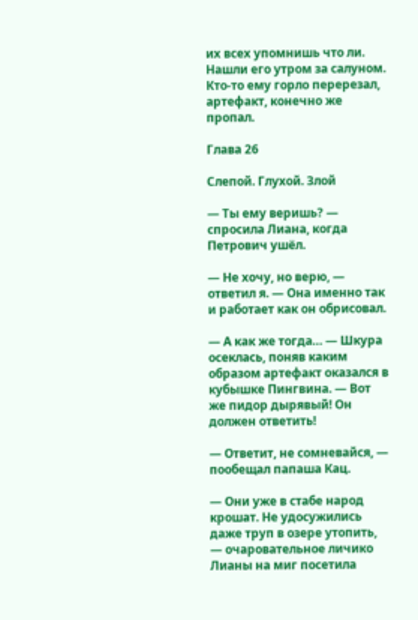их всех упомнишь что ли. Нашли его утром за салуном. Кто-то ему горло перерезал, артефакт, конечно же пропал.

Глава 26

Слепой. Глухой. Злой

— Ты ему веришь? — спросила Лиана, когда Петрович ушёл.

— Не хочу, но верю, — ответил я. — Она именно так и работает как он обрисовал.

— А как же тогда… — Шкура осеклась, поняв каким образом артефакт оказался в кубышке Пингвина. — Вот же пидор дырявый! Он должен ответить!

— Ответит, не сомневайся, — пообещал папаша Кац.

— Они уже в стабе народ крошат. Не удосужились даже труп в озере утопить, — очаровательное личико Лианы на миг посетила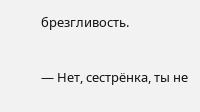брезгливость.

— Нет, сестрёнка, ты не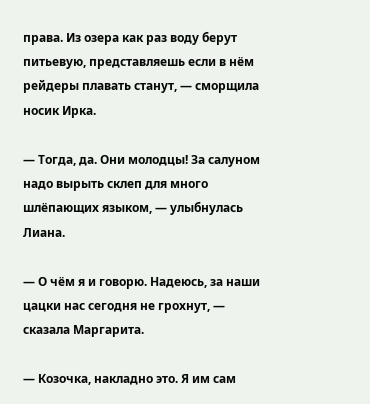права. Из озера как раз воду берут питьевую, представляешь если в нём рейдеры плавать станут, — сморщила носик Ирка.

— Тогда, да. Они молодцы! За салуном надо вырыть склеп для много шлёпающих языком, — улыбнулась Лиана.

— О чём я и говорю. Надеюсь, за наши цацки нас сегодня не грохнут, — сказала Маргарита.

— Козочка, накладно это. Я им сам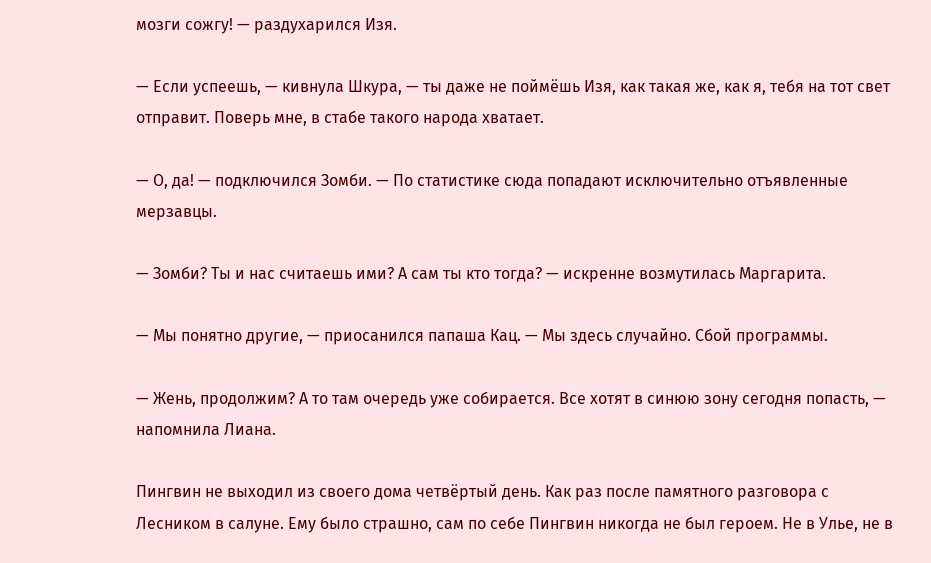мозги сожгу! — раздухарился Изя.

— Если успеешь, — кивнула Шкура, — ты даже не поймёшь Изя, как такая же, как я, тебя на тот свет отправит. Поверь мне, в стабе такого народа хватает.

— О, да! — подключился Зомби. — По статистике сюда попадают исключительно отъявленные мерзавцы.

— Зомби? Ты и нас считаешь ими? А сам ты кто тогда? — искренне возмутилась Маргарита.

— Мы понятно другие, — приосанился папаша Кац. — Мы здесь случайно. Сбой программы.

— Жень, продолжим? А то там очередь уже собирается. Все хотят в синюю зону сегодня попасть, — напомнила Лиана.

Пингвин не выходил из своего дома четвёртый день. Как раз после памятного разговора с Лесником в салуне. Ему было страшно, сам по себе Пингвин никогда не был героем. Не в Улье, не в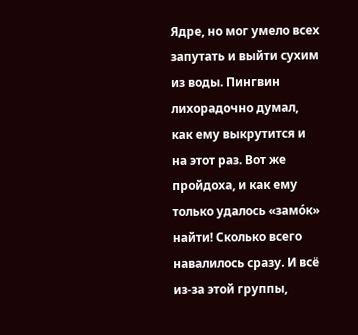Ядре, но мог умело всех запутать и выйти сухим из воды. Пингвин лихорадочно думал, как ему выкрутится и на этот раз. Вот же пройдоха, и как ему только удалось «замо́к» найти! Сколько всего навалилось сразу. И всё из-за этой группы,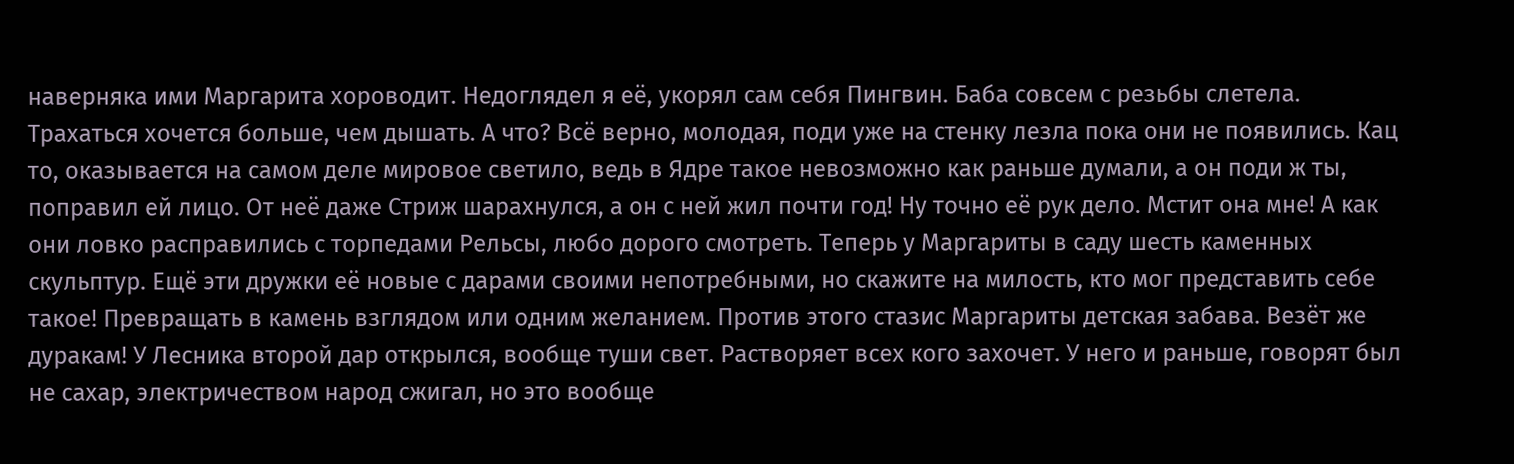наверняка ими Маргарита хороводит. Недоглядел я её, укорял сам себя Пингвин. Баба совсем с резьбы слетела. Трахаться хочется больше, чем дышать. А что? Всё верно, молодая, поди уже на стенку лезла пока они не появились. Кац то, оказывается на самом деле мировое светило, ведь в Ядре такое невозможно как раньше думали, а он поди ж ты, поправил ей лицо. От неё даже Стриж шарахнулся, а он с ней жил почти год! Ну точно её рук дело. Мстит она мне! А как они ловко расправились с торпедами Рельсы, любо дорого смотреть. Теперь у Маргариты в саду шесть каменных скульптур. Ещё эти дружки её новые с дарами своими непотребными, но скажите на милость, кто мог представить себе такое! Превращать в камень взглядом или одним желанием. Против этого стазис Маргариты детская забава. Везёт же дуракам! У Лесника второй дар открылся, вообще туши свет. Растворяет всех кого захочет. У него и раньше, говорят был не сахар, электричеством народ сжигал, но это вообще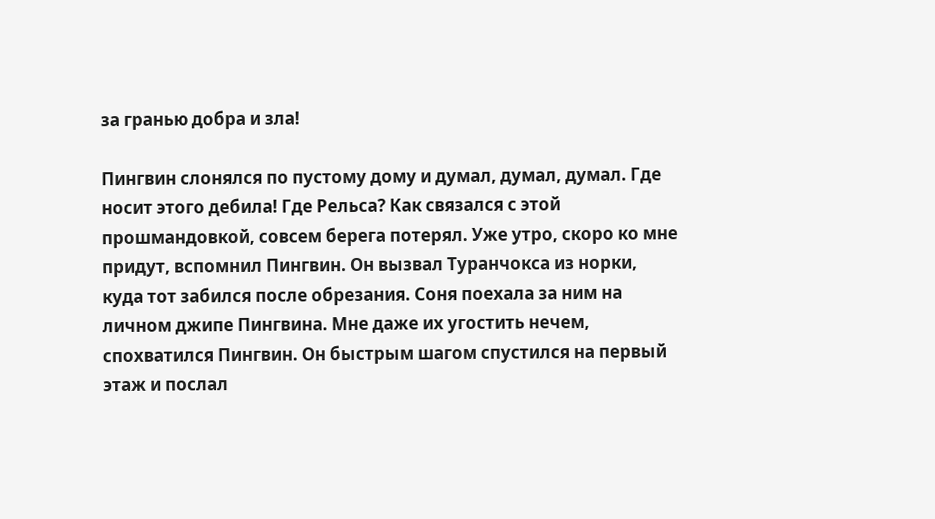за гранью добра и зла!

Пингвин слонялся по пустому дому и думал, думал, думал. Где носит этого дебила! Где Рельса? Как связался с этой прошмандовкой, совсем берега потерял. Уже утро, скоро ко мне придут, вспомнил Пингвин. Он вызвал Туранчокса из норки, куда тот забился после обрезания. Соня поехала за ним на личном джипе Пингвина. Мне даже их угостить нечем, спохватился Пингвин. Он быстрым шагом спустился на первый этаж и послал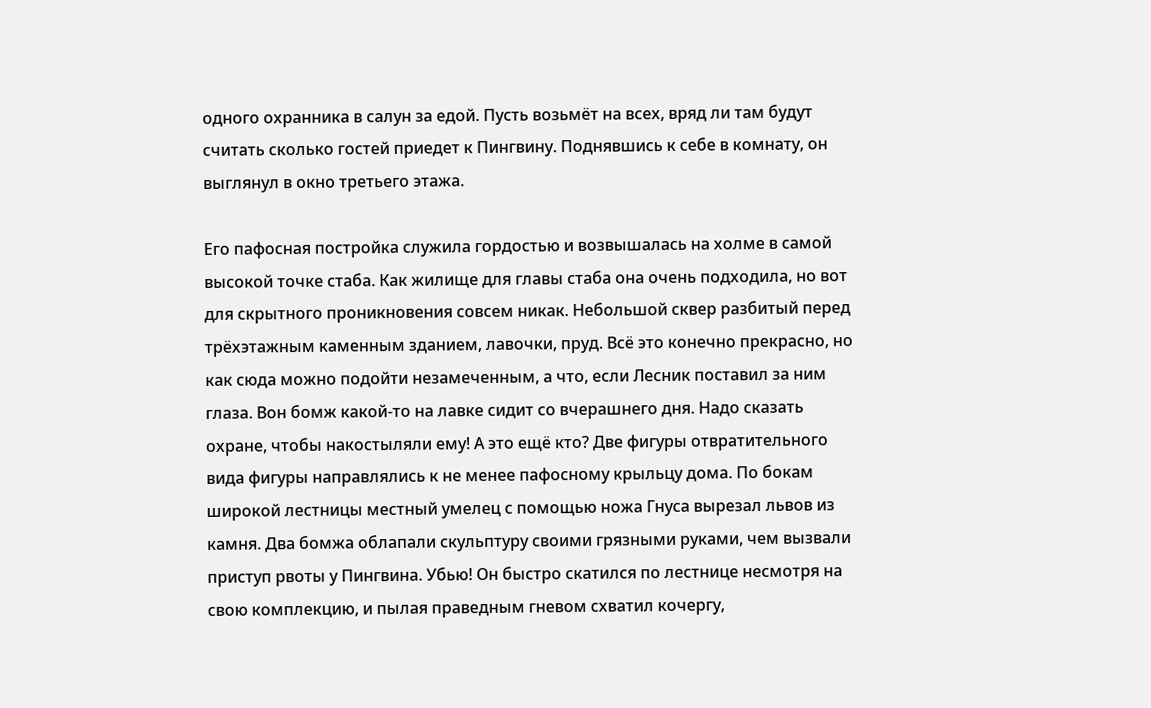одного охранника в салун за едой. Пусть возьмёт на всех, вряд ли там будут считать сколько гостей приедет к Пингвину. Поднявшись к себе в комнату, он выглянул в окно третьего этажа.

Его пафосная постройка служила гордостью и возвышалась на холме в самой высокой точке стаба. Как жилище для главы стаба она очень подходила, но вот для скрытного проникновения совсем никак. Небольшой сквер разбитый перед трёхэтажным каменным зданием, лавочки, пруд. Всё это конечно прекрасно, но как сюда можно подойти незамеченным, а что, если Лесник поставил за ним глаза. Вон бомж какой-то на лавке сидит со вчерашнего дня. Надо сказать охране, чтобы накостыляли ему! А это ещё кто? Две фигуры отвратительного вида фигуры направлялись к не менее пафосному крыльцу дома. По бокам широкой лестницы местный умелец с помощью ножа Гнуса вырезал львов из камня. Два бомжа облапали скульптуру своими грязными руками, чем вызвали приступ рвоты у Пингвина. Убью! Он быстро скатился по лестнице несмотря на свою комплекцию, и пылая праведным гневом схватил кочергу,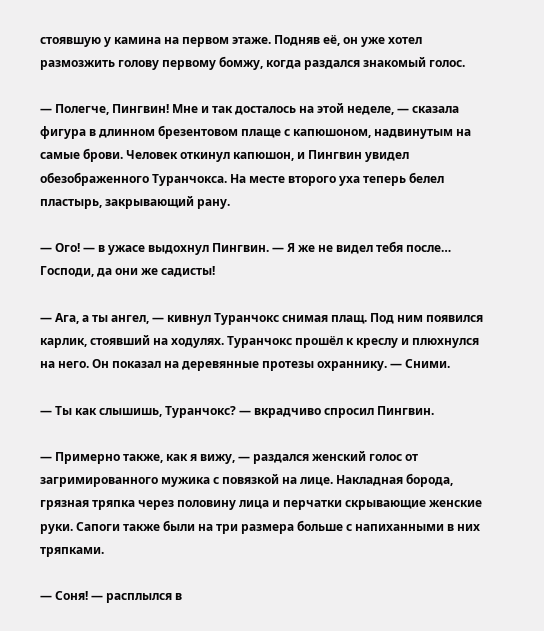стоявшую у камина на первом этаже. Подняв её, он уже хотел размозжить голову первому бомжу, когда раздался знакомый голос.

— Полегче, Пингвин! Мне и так досталось на этой неделе, — сказала фигура в длинном брезентовом плаще с капюшоном, надвинутым на самые брови. Человек откинул капюшон, и Пингвин увидел обезображенного Туранчокса. На месте второго уха теперь белел пластырь, закрывающий рану.

— Ого! — в ужасе выдохнул Пингвин. — Я же не видел тебя после… Господи, да они же садисты!

— Ага, а ты ангел, — кивнул Туранчокс снимая плащ. Под ним появился карлик, стоявший на ходулях. Туранчокс прошёл к креслу и плюхнулся на него. Он показал на деревянные протезы охраннику. — Сними.

— Ты как слышишь, Туранчокс? — вкрадчиво спросил Пингвин.

— Примерно также, как я вижу, — раздался женский голос от загримированного мужика с повязкой на лице. Накладная борода, грязная тряпка через половину лица и перчатки скрывающие женские руки. Сапоги также были на три размера больше с напиханными в них тряпками.

— Соня! — расплылся в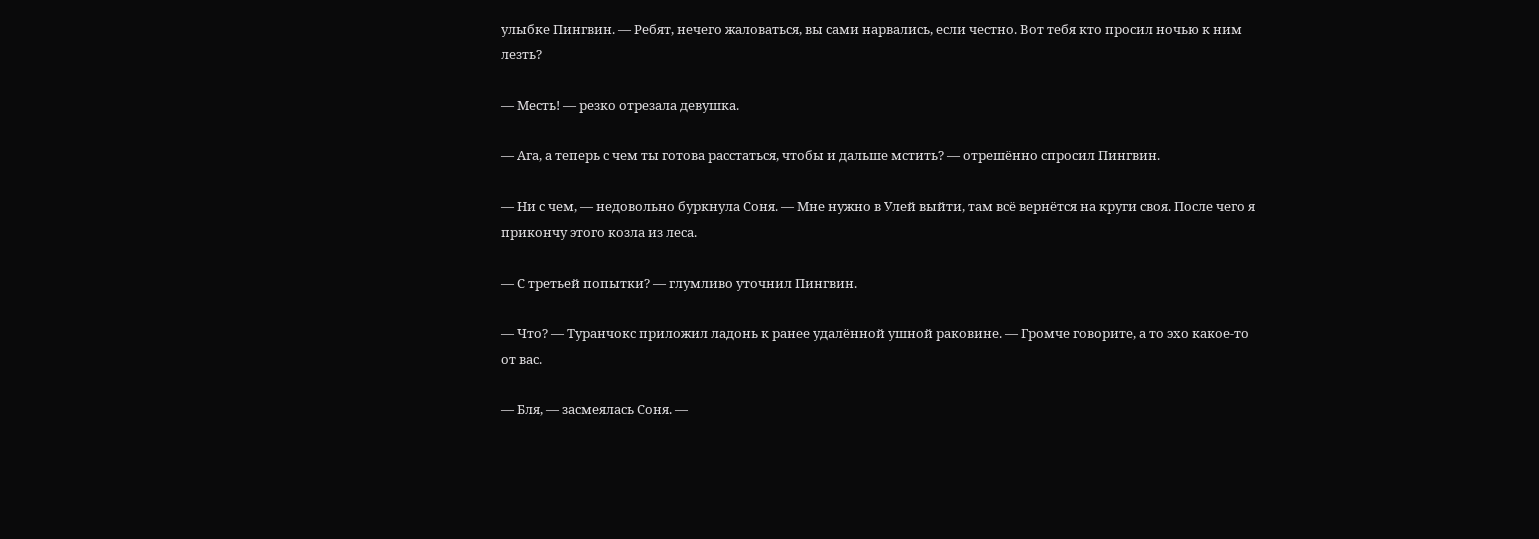улыбке Пингвин. — Ребят, нечего жаловаться, вы сами нарвались, если честно. Вот тебя кто просил ночью к ним лезть?

— Месть! — резко отрезала девушка.

— Ага, а теперь с чем ты готова расстаться, чтобы и дальше мстить? — отрешённо спросил Пингвин.

— Ни с чем, — недовольно буркнула Соня. — Мне нужно в Улей выйти, там всё вернётся на круги своя. После чего я прикончу этого козла из леса.

— С третьей попытки? — глумливо уточнил Пингвин.

— Что? — Туранчокс приложил ладонь к ранее удалённой ушной раковине. — Громче говорите, а то эхо какое-то от вас.

— Бля, — засмеялась Соня. —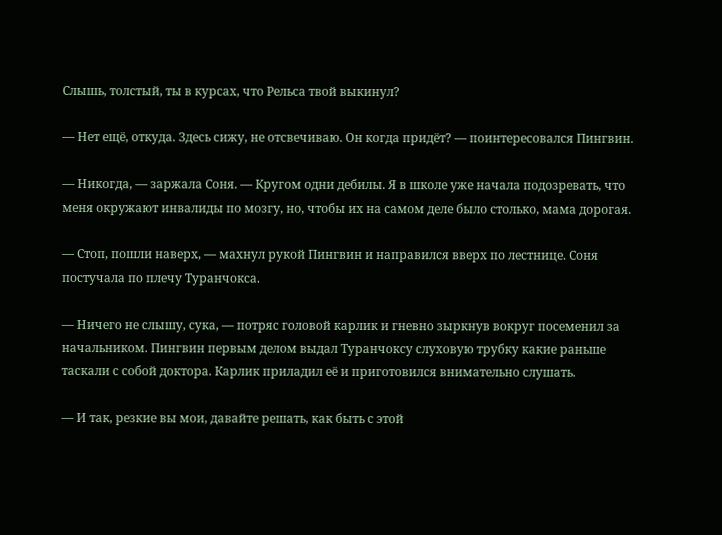Слышь, толстый, ты в курсах, что Рельса твой выкинул?

— Нет ещё, откуда. Здесь сижу, не отсвечиваю. Он когда придёт? — поинтересовался Пингвин.

— Никогда, — заржала Соня. — Кругом одни дебилы. Я в школе уже начала подозревать, что меня окружают инвалиды по мозгу, но, чтобы их на самом деле было столько, мама дорогая.

— Стоп, пошли наверх, — махнул рукой Пингвин и направился вверх по лестнице. Соня постучала по плечу Туранчокса.

— Ничего не слышу, сука, — потряс головой карлик и гневно зыркнув вокруг посеменил за начальником. Пингвин первым делом выдал Туранчоксу слуховую трубку какие раньше таскали с собой доктора. Карлик приладил её и приготовился внимательно слушать.

— И так, резкие вы мои, давайте решать, как быть с этой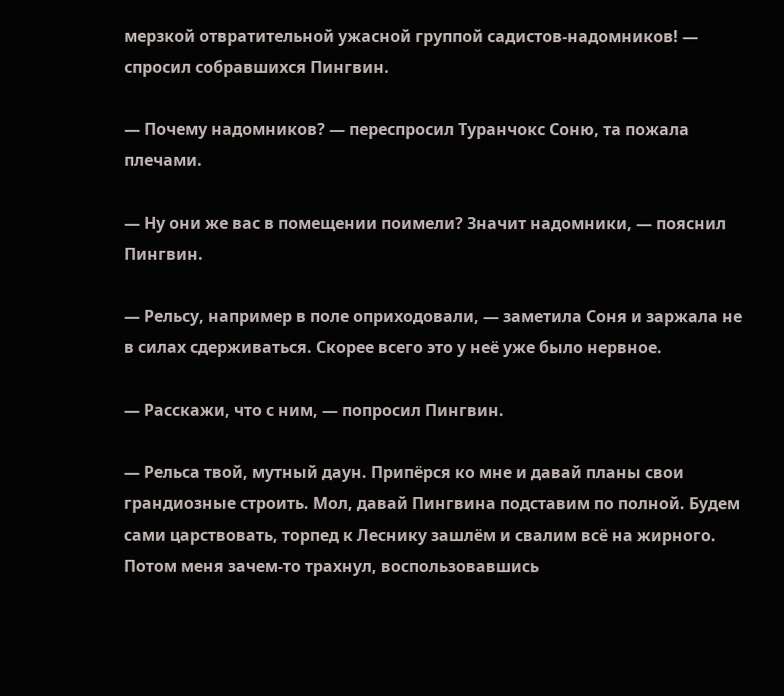мерзкой отвратительной ужасной группой садистов-надомников! — спросил собравшихся Пингвин.

— Почему надомников? — переспросил Туранчокс Соню, та пожала плечами.

— Ну они же вас в помещении поимели? Значит надомники, — пояснил Пингвин.

— Рельсу, например в поле оприходовали, — заметила Соня и заржала не в силах сдерживаться. Скорее всего это у неё уже было нервное.

— Расскажи, что с ним, — попросил Пингвин.

— Рельса твой, мутный даун. Припёрся ко мне и давай планы свои грандиозные строить. Мол, давай Пингвина подставим по полной. Будем сами царствовать, торпед к Леснику зашлём и свалим всё на жирного. Потом меня зачем-то трахнул, воспользовавшись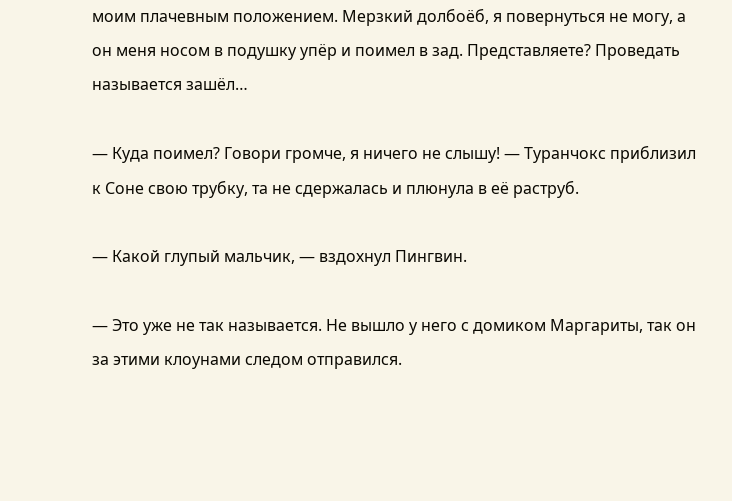моим плачевным положением. Мерзкий долбоёб, я повернуться не могу, а он меня носом в подушку упёр и поимел в зад. Представляете? Проведать называется зашёл…

— Куда поимел? Говори громче, я ничего не слышу! — Туранчокс приблизил к Соне свою трубку, та не сдержалась и плюнула в её раструб.

— Какой глупый мальчик, — вздохнул Пингвин.

— Это уже не так называется. Не вышло у него с домиком Маргариты, так он за этими клоунами следом отправился.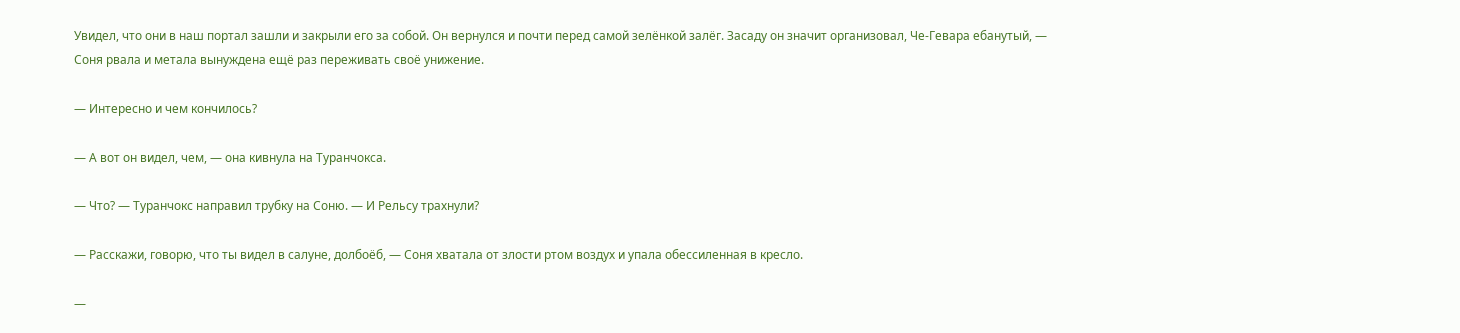Увидел, что они в наш портал зашли и закрыли его за собой. Он вернулся и почти перед самой зелёнкой залёг. Засаду он значит организовал, Че-Гевара ебанутый, — Соня рвала и метала вынуждена ещё раз переживать своё унижение.

— Интересно и чем кончилось?

— А вот он видел, чем, — она кивнула на Туранчокса.

— Что? — Туранчокс направил трубку на Соню. — И Рельсу трахнули?

— Расскажи, говорю, что ты видел в салуне, долбоёб, — Соня хватала от злости ртом воздух и упала обессиленная в кресло.

—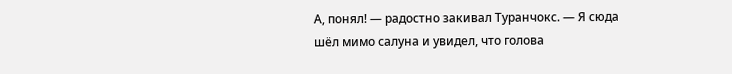А, понял! — радостно закивал Туранчокс. — Я сюда шёл мимо салуна и увидел, что голова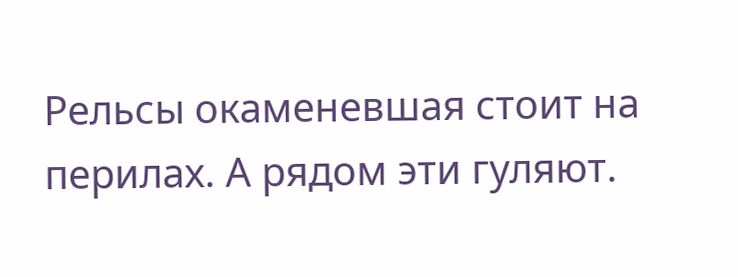Рельсы окаменевшая стоит на перилах. А рядом эти гуляют.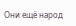Они ещё народ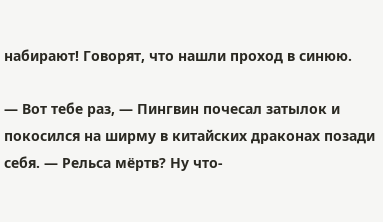набирают! Говорят, что нашли проход в синюю.

— Вот тебе раз, — Пингвин почесал затылок и покосился на ширму в китайских драконах позади себя. — Рельса мёртв? Ну что-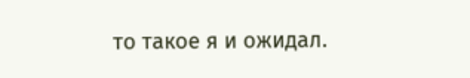то такое я и ожидал.